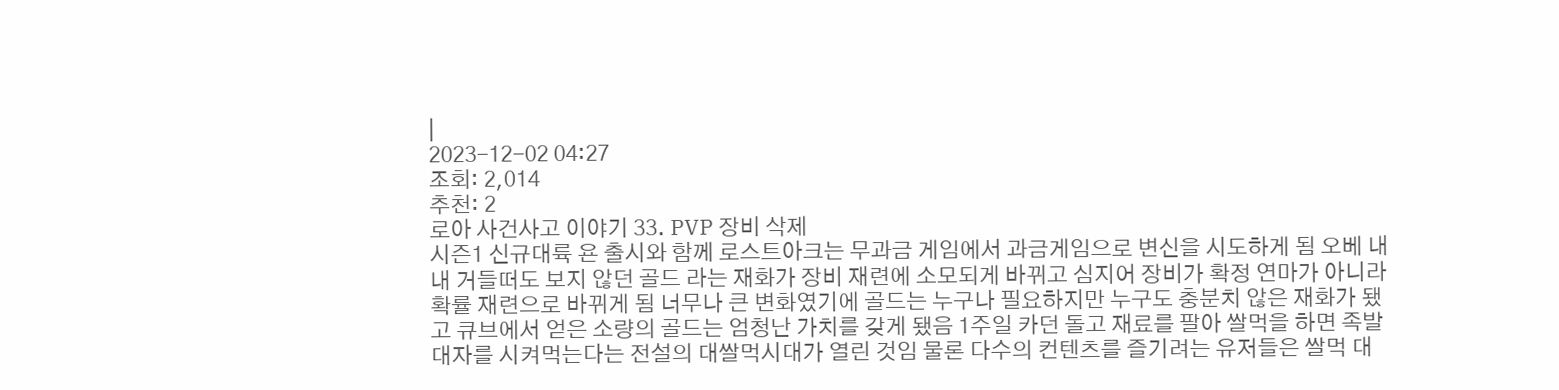|
2023-12-02 04:27
조회: 2,014
추천: 2
로아 사건사고 이야기 33. PVP 장비 삭제
시즌1 신규대륙 욘 출시와 함께 로스트아크는 무과금 게임에서 과금게임으로 변신을 시도하게 됨 오베 내내 거들떠도 보지 않던 골드 라는 재화가 장비 재련에 소모되게 바뀌고 심지어 장비가 확정 연마가 아니라 확률 재련으로 바뀌게 됨 너무나 큰 변화였기에 골드는 누구나 필요하지만 누구도 충분치 않은 재화가 됐고 큐브에서 얻은 소량의 골드는 엄청난 가치를 갖게 됐음 1주일 카던 돌고 재료를 팔아 쌀먹을 하면 족발 대자를 시켜먹는다는 전설의 대쌀먹시대가 열린 것임 물론 다수의 컨텐츠를 즐기려는 유저들은 쌀먹 대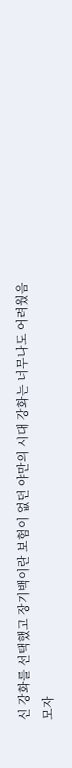신 강화를 선택했고 장기백이란 보험이 없던 야만의 시대 강화는 너무나도 어려웠음 모자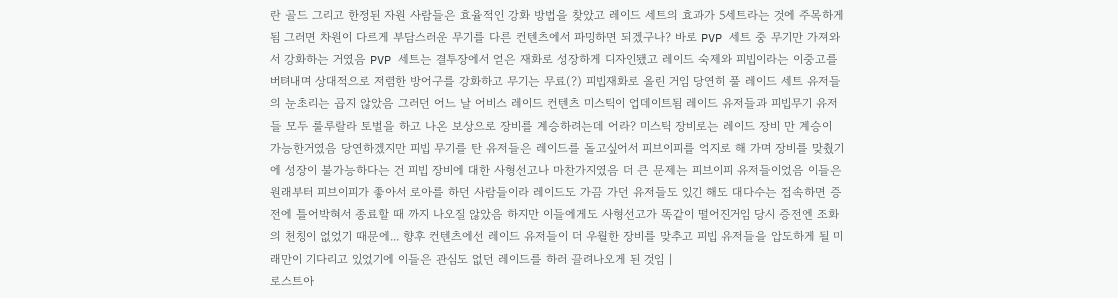란 골드 그리고 한정된 자원 사람들은 효율적인 강화 방법을 찾았고 레이드 세트의 효과가 5세트라는 것에 주목하게 됨 그러면 차원이 다르게 부담스러운 무기를 다른 컨텐츠에서 파밍하면 되겠구나? 바로 PVP 세트 중 무기만 가져와서 강화하는 거였음 PVP 세트는 결투장에서 얻은 재화로 성장하게 디자인됐고 레이드 숙제와 피빕이라는 이중고를 버텨내며 상대적으로 저렴한 방어구를 강화하고 무기는 무료(?) 피빕재화로 올린 거임 당연히 풀 레이드 세트 유저들의 눈초리는 곱지 않았음 그러던 어느 날 어비스 레이드 컨텐츠 미스틱이 업데이트됨 레이드 유저들과 피빕무기 유저들 모두 룰루랄라 토벌을 하고 나온 보상으로 장비를 계승하려는데 어라? 미스틱 장비로는 레이드 장비 만 계승이 가능한거였음 당연하겠지만 피빕 무기를 탄 유저들은 레이드를 돌고싶어서 피브이피를 억지로 해 가며 장비를 맞췄기에 성장이 불가능하다는 건 피빕 장비에 대한 사형선고나 마찬가지였음 더 큰 문제는 피브이피 유저들이었음 이들은 원래부터 피브이피가 좋아서 로아를 하던 사람들이라 레이드도 가끔 가던 유저들도 있긴 해도 대다수는 접속하면 증전에 틀어박혀서 종료할 때 까지 나오질 않았음 하지만 이들에게도 사형선고가 똑같이 떨어진거임 당시 증전엔 조화의 천칭이 없었기 때문에... 향후 컨텐츠에선 레이드 유저들이 더 우월한 장비를 맞추고 피빕 유저들을 압도하게 될 미래만이 기다리고 있었기에 이들은 관심도 없던 레이드를 하러 끌려나오게 된 것임 |
로스트아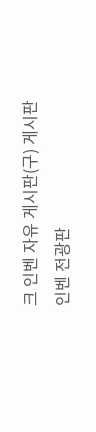크 인벤 자유 게시판(구) 게시판
인벤 전광판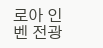로아 인벤 전광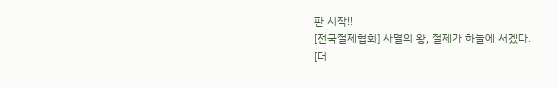판 시작!!
[전국절제협회] 사멸의 왕, 절제가 하늘에 서겠다.
[더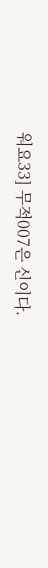워요33] 무적007은 신이다.